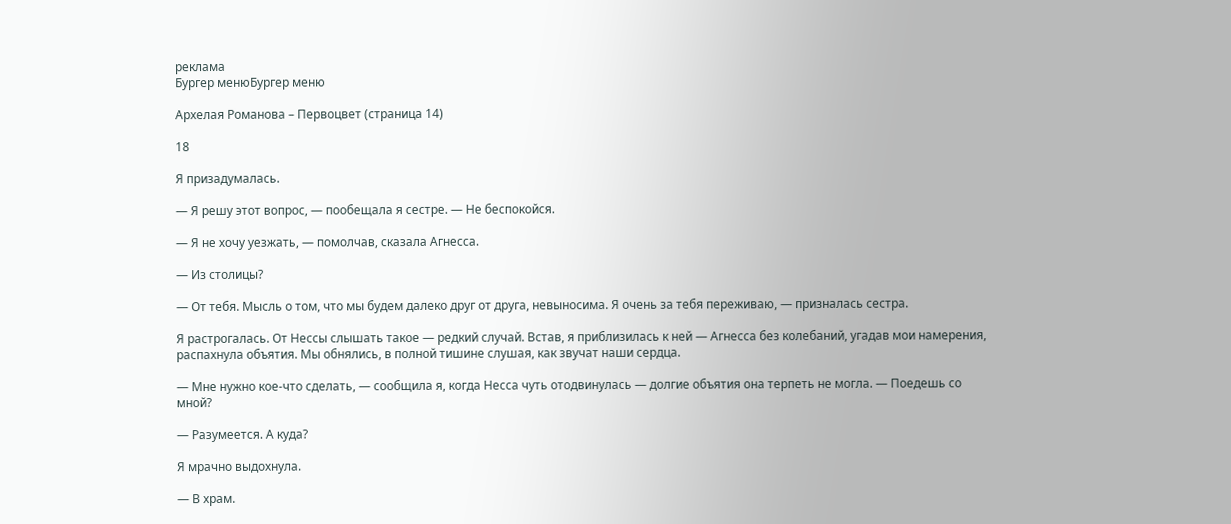реклама
Бургер менюБургер меню

Архелая Романова – Первоцвет (страница 14)

18

Я призадумалась.

— Я решу этот вопрос, — пообещала я сестре. — Не беспокойся.

— Я не хочу уезжать, — помолчав, сказала Агнесса.

— Из столицы?

— От тебя. Мысль о том, что мы будем далеко друг от друга, невыносима. Я очень за тебя переживаю, — призналась сестра.

Я растрогалась. От Нессы слышать такое — редкий случай. Встав, я приблизилась к ней — Агнесса без колебаний, угадав мои намерения, распахнула объятия. Мы обнялись, в полной тишине слушая, как звучат наши сердца.

— Мне нужно кое-что сделать, — сообщила я, когда Несса чуть отодвинулась — долгие объятия она терпеть не могла. — Поедешь со мной?

— Разумеется. А куда?

Я мрачно выдохнула.

— В храм.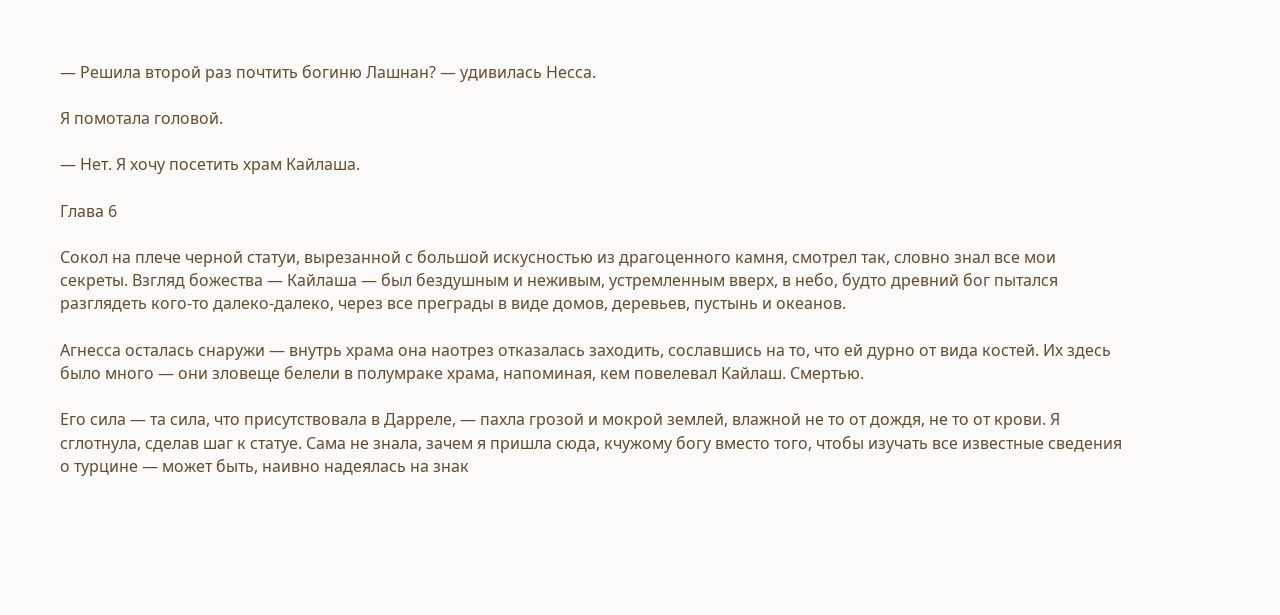— Решила второй раз почтить богиню Лашнан? — удивилась Несса.

Я помотала головой.

— Нет. Я хочу посетить храм Кайлаша.

Глава 6

Сокол на плече черной статуи, вырезанной с большой искусностью из драгоценного камня, смотрел так, словно знал все мои секреты. Взгляд божества — Кайлаша — был бездушным и неживым, устремленным вверх, в небо, будто древний бог пытался разглядеть кого-то далеко-далеко, через все преграды в виде домов, деревьев, пустынь и океанов.

Агнесса осталась снаружи — внутрь храма она наотрез отказалась заходить, сославшись на то, что ей дурно от вида костей. Их здесь было много — они зловеще белели в полумраке храма, напоминая, кем повелевал Кайлаш. Смертью.

Его сила — та сила, что присутствовала в Дарреле, — пахла грозой и мокрой землей, влажной не то от дождя, не то от крови. Я сглотнула, сделав шаг к статуе. Сама не знала, зачем я пришла сюда, кчужому богу вместо того, чтобы изучать все известные сведения о турцине — может быть, наивно надеялась на знак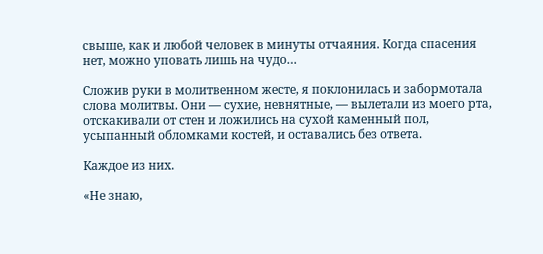свыше, как и любой человек в минуты отчаяния. Когда спасения нет, можно уповать лишь на чудо…

Сложив руки в молитвенном жесте, я поклонилась и забормотала слова молитвы. Они — сухие, невнятные, — вылетали из моего рта, отскакивали от стен и ложились на сухой каменный пол, усыпанный обломками костей, и оставались без ответа.

Каждое из них.

«Не знаю,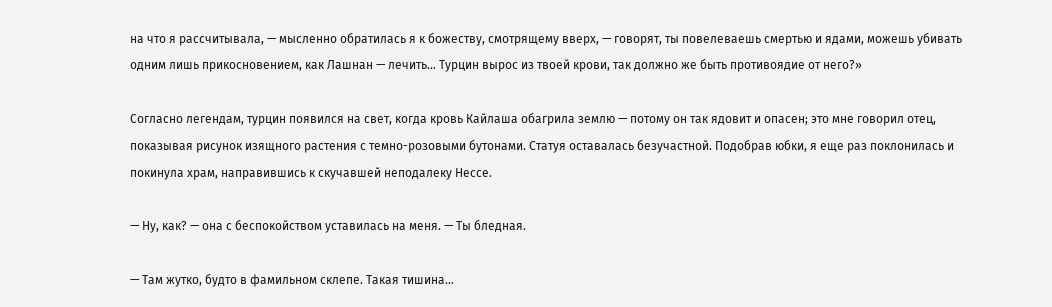на что я рассчитывала, — мысленно обратилась я к божеству, смотрящему вверх, — говорят, ты повелеваешь смертью и ядами, можешь убивать одним лишь прикосновением, как Лашнан — лечить… Турцин вырос из твоей крови, так должно же быть противоядие от него?»

Согласно легендам, турцин появился на свет, когда кровь Кайлаша обагрила землю — потому он так ядовит и опасен; это мне говорил отец, показывая рисунок изящного растения с темно-розовыми бутонами. Статуя оставалась безучастной. Подобрав юбки, я еще раз поклонилась и покинула храм, направившись к скучавшей неподалеку Нессе.

— Ну, как? — она с беспокойством уставилась на меня. — Ты бледная.

— Там жутко, будто в фамильном склепе. Такая тишина…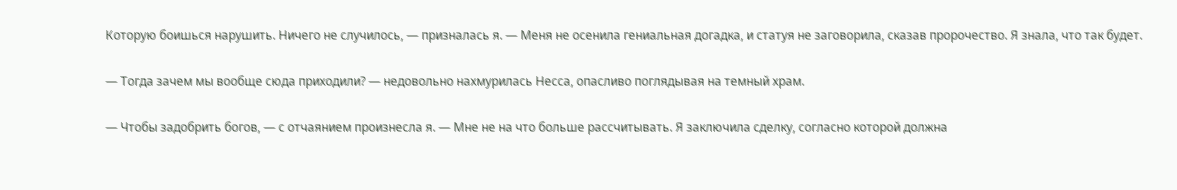Которую боишься нарушить. Ничего не случилось, — призналась я. — Меня не осенила гениальная догадка, и статуя не заговорила, сказав пророчество. Я знала, что так будет.

— Тогда зачем мы вообще сюда приходили? — недовольно нахмурилась Несса, опасливо поглядывая на темный храм.

— Чтобы задобрить богов, — с отчаянием произнесла я. — Мне не на что больше рассчитывать. Я заключила сделку, согласно которой должна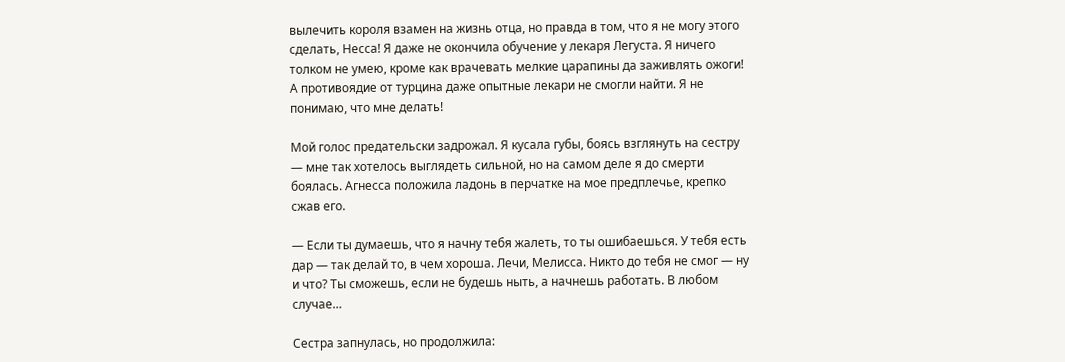вылечить короля взамен на жизнь отца, но правда в том, что я не могу этого сделать, Несса! Я даже не окончила обучение у лекаря Легуста. Я ничего толком не умею, кроме как врачевать мелкие царапины да заживлять ожоги! А противоядие от турцина даже опытные лекари не смогли найти. Я не понимаю, что мне делать!

Мой голос предательски задрожал. Я кусала губы, боясь взглянуть на сестру — мне так хотелось выглядеть сильной, но на самом деле я до смерти боялась. Агнесса положила ладонь в перчатке на мое предплечье, крепко сжав его.

— Если ты думаешь, что я начну тебя жалеть, то ты ошибаешься. У тебя есть дар — так делай то, в чем хороша. Лечи, Мелисса. Никто до тебя не смог — ну и что? Ты сможешь, если не будешь ныть, а начнешь работать. В любом случае…

Сестра запнулась, но продолжила: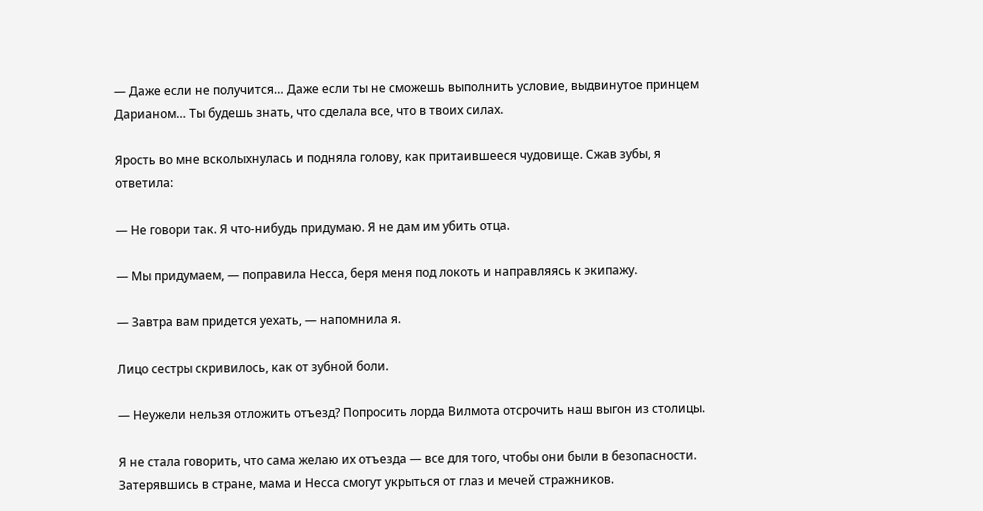— Даже если не получится… Даже если ты не сможешь выполнить условие, выдвинутое принцем Дарианом… Ты будешь знать, что сделала все, что в твоих силах.

Ярость во мне всколыхнулась и подняла голову, как притаившееся чудовище. Сжав зубы, я ответила:

— Не говори так. Я что-нибудь придумаю. Я не дам им убить отца.

— Мы придумаем, — поправила Несса, беря меня под локоть и направляясь к экипажу.

— Завтра вам придется уехать, — напомнила я.

Лицо сестры скривилось, как от зубной боли.

— Неужели нельзя отложить отъезд? Попросить лорда Вилмота отсрочить наш выгон из столицы.

Я не стала говорить, что сама желаю их отъезда — все для того, чтобы они были в безопасности. Затерявшись в стране, мама и Несса смогут укрыться от глаз и мечей стражников.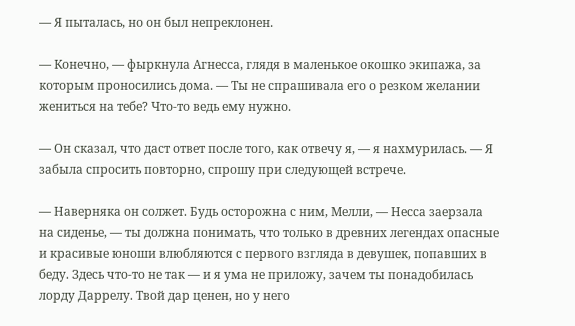— Я пыталась, но он был непреклонен.

— Конечно, — фыркнула Агнесса, глядя в маленькое окошко экипажа, за которым проносились дома. — Ты не спрашивала его о резком желании жениться на тебе? Что-то ведь ему нужно.

— Он сказал, что даст ответ после того, как отвечу я, — я нахмурилась. — Я забыла спросить повторно, спрошу при следующей встрече.

— Наверняка он солжет. Будь осторожна с ним, Мелли, — Несса заерзала на сиденье, — ты должна понимать, что только в древних легендах опасные и красивые юноши влюбляются с первого взгляда в девушек, попавших в беду. Здесь что-то не так — и я ума не приложу, зачем ты понадобилась лорду Даррелу. Твой дар ценен, но у него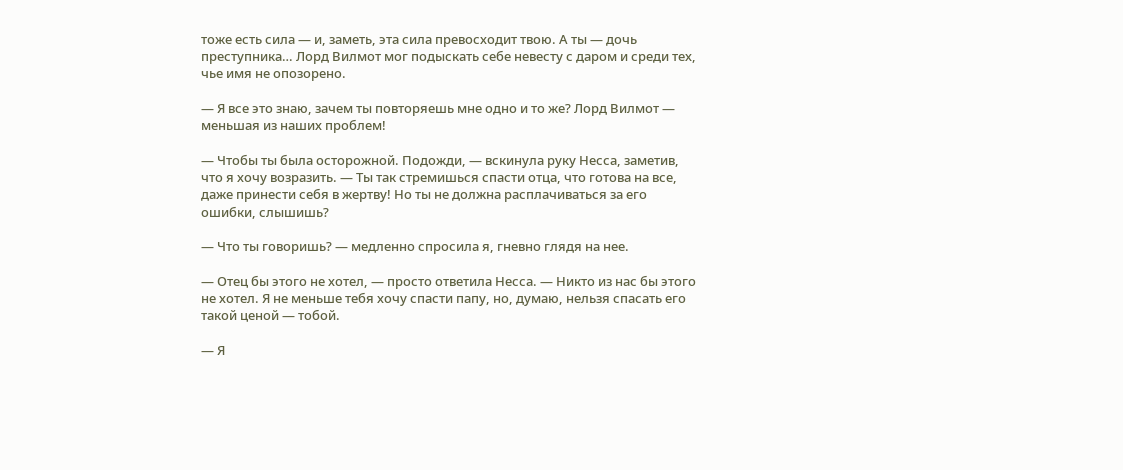тоже есть сила — и, заметь, эта сила превосходит твою. А ты — дочь преступника… Лорд Вилмот мог подыскать себе невесту с даром и среди тех, чье имя не опозорено.

— Я все это знаю, зачем ты повторяешь мне одно и то же? Лорд Вилмот — меньшая из наших проблем!

— Чтобы ты была осторожной. Подожди, — вскинула руку Несса, заметив, что я хочу возразить. — Ты так стремишься спасти отца, что готова на все, даже принести себя в жертву! Но ты не должна расплачиваться за его ошибки, слышишь?

— Что ты говоришь? — медленно спросила я, гневно глядя на нее.

— Отец бы этого не хотел, — просто ответила Несса. — Никто из нас бы этого не хотел. Я не меньше тебя хочу спасти папу, но, думаю, нельзя спасать его такой ценой — тобой.

— Я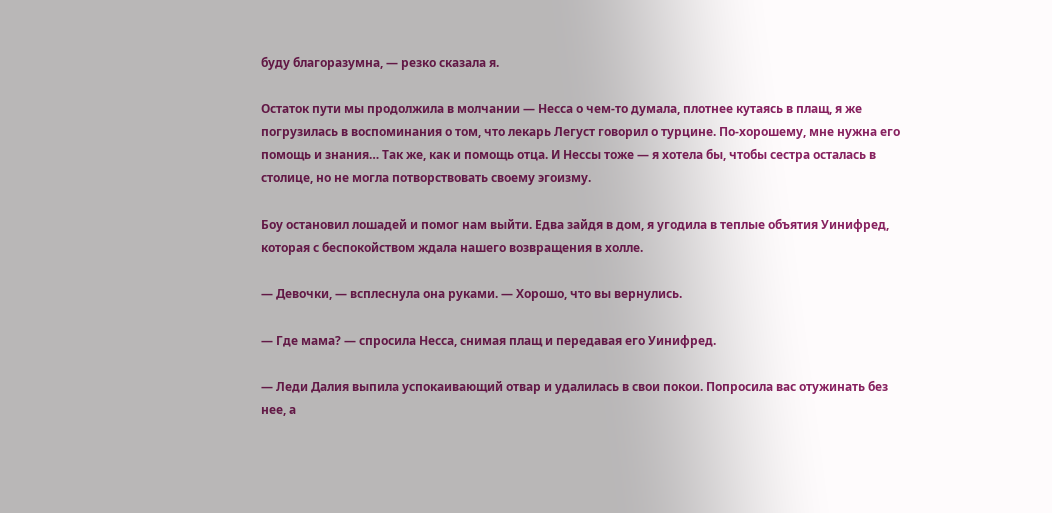буду благоразумна, — резко сказала я.

Остаток пути мы продолжила в молчании — Несса о чем-то думала, плотнее кутаясь в плащ, я же погрузилась в воспоминания о том, что лекарь Легуст говорил о турцине. По-хорошему, мне нужна его помощь и знания… Так же, как и помощь отца. И Нессы тоже — я хотела бы, чтобы сестра осталась в столице, но не могла потворствовать своему эгоизму.

Боу остановил лошадей и помог нам выйти. Едва зайдя в дом, я угодила в теплые объятия Уинифред, которая с беспокойством ждала нашего возвращения в холле.

— Девочки, — всплеснула она руками. — Хорошо, что вы вернулись.

— Где мама? — спросила Несса, снимая плащ и передавая его Уинифред.

— Леди Далия выпила успокаивающий отвар и удалилась в свои покои. Попросила вас отужинать без нее, а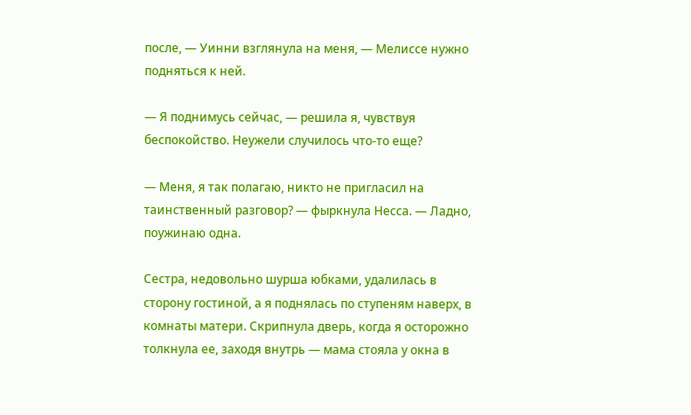после, — Уинни взглянула на меня, — Мелиссе нужно подняться к ней.

— Я поднимусь сейчас, — решила я, чувствуя беспокойство. Неужели случилось что-то еще?

— Меня, я так полагаю, никто не пригласил на таинственный разговор? — фыркнула Несса. — Ладно, поужинаю одна.

Сестра, недовольно шурша юбками, удалилась в сторону гостиной, а я поднялась по ступеням наверх, в комнаты матери. Скрипнула дверь, когда я осторожно толкнула ее, заходя внутрь — мама стояла у окна в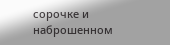сорочке и наброшенном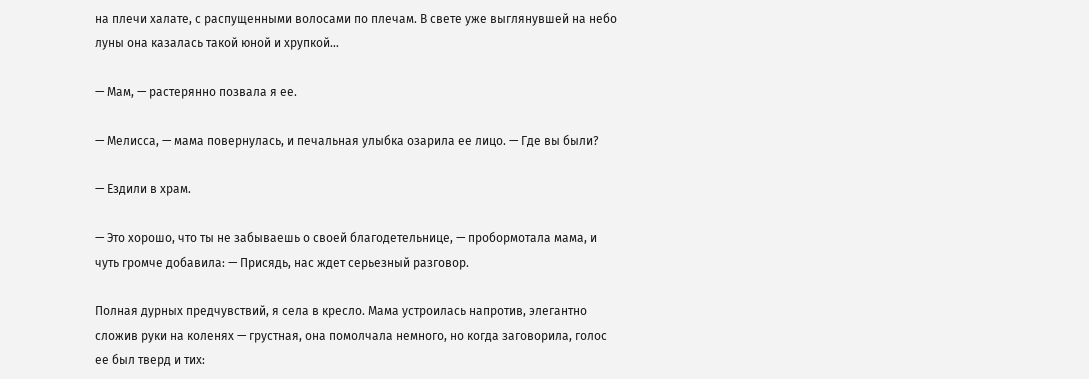на плечи халате, с распущенными волосами по плечам. В свете уже выглянувшей на небо луны она казалась такой юной и хрупкой…

— Мам, — растерянно позвала я ее.

— Мелисса, — мама повернулась, и печальная улыбка озарила ее лицо. — Где вы были?

— Ездили в храм.

— Это хорошо, что ты не забываешь о своей благодетельнице, — пробормотала мама, и чуть громче добавила: — Присядь, нас ждет серьезный разговор.

Полная дурных предчувствий, я села в кресло. Мама устроилась напротив, элегантно сложив руки на коленях — грустная, она помолчала немного, но когда заговорила, голос ее был тверд и тих: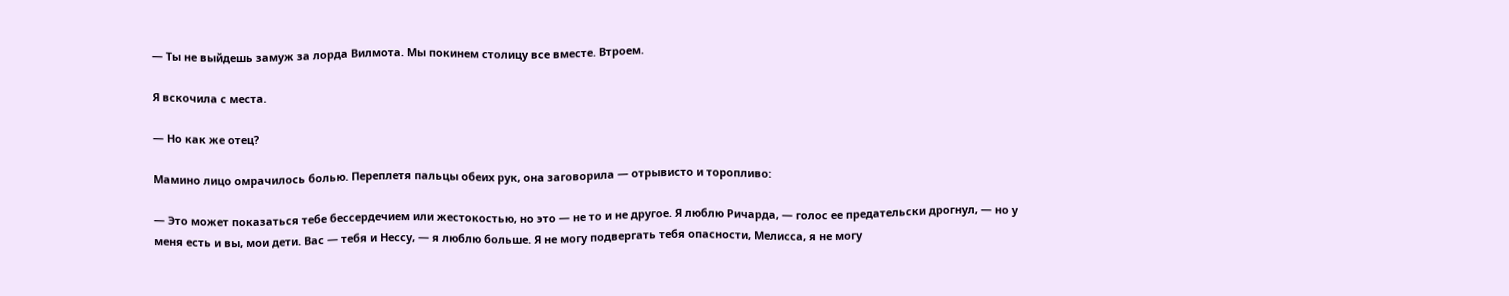— Ты не выйдешь замуж за лорда Вилмота. Мы покинем столицу все вместе. Втроем.

Я вскочила с места.

— Но как же отец?

Мамино лицо омрачилось болью. Переплетя пальцы обеих рук, она заговорила — отрывисто и торопливо:

— Это может показаться тебе бессердечием или жестокостью, но это — не то и не другое. Я люблю Ричарда, — голос ее предательски дрогнул, — но у меня есть и вы, мои дети. Вас — тебя и Нессу, — я люблю больше. Я не могу подвергать тебя опасности, Мелисса, я не могу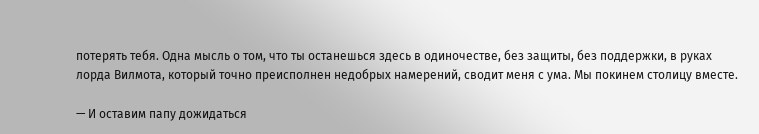потерять тебя. Одна мысль о том, что ты останешься здесь в одиночестве, без защиты, без поддержки, в руках лорда Вилмота, который точно преисполнен недобрых намерений, сводит меня с ума. Мы покинем столицу вместе.

— И оставим папу дожидаться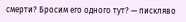смерти? Бросим его одного тут? — пискляво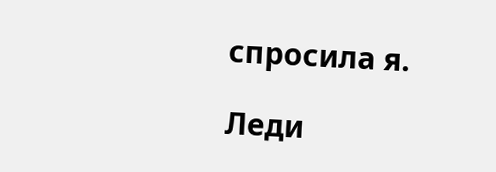спросила я.

Леди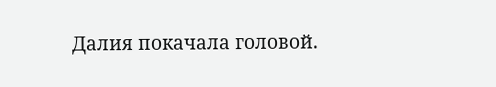Далия покачала головой.